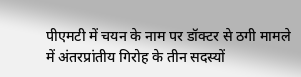पीएमटी में चयन के नाम पर डॉक्टर से ठगी मामले में अंतरप्रांतीय गिरोह के तीन सदस्यों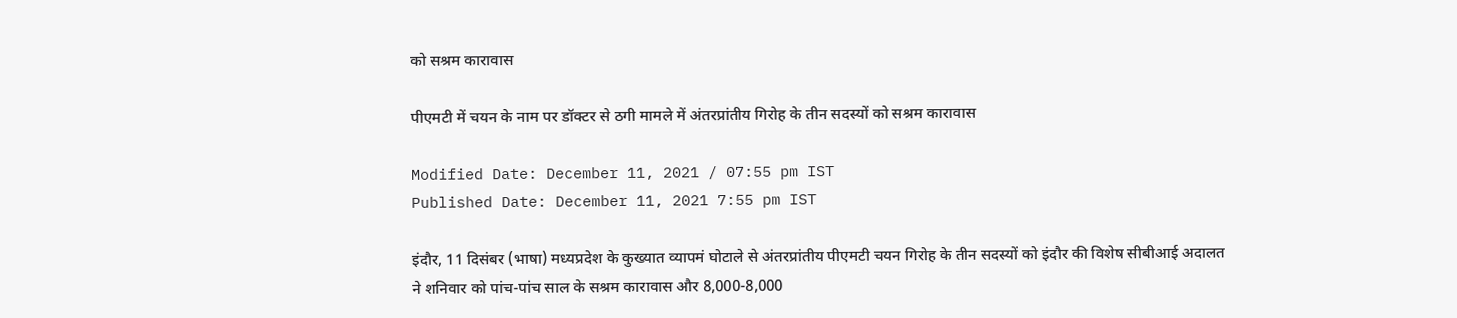को सश्रम कारावास

पीएमटी में चयन के नाम पर डॉक्टर से ठगी मामले में अंतरप्रांतीय गिरोह के तीन सदस्यों को सश्रम कारावास

Modified Date: December 11, 2021 / 07:55 pm IST
Published Date: December 11, 2021 7:55 pm IST

इंदौर, 11 दिसंबर (भाषा) मध्यप्रदेश के कुख्यात व्यापमं घोटाले से अंतरप्रांतीय पीएमटी चयन गिरोह के तीन सदस्यों को इंदौर की विशेष सीबीआई अदालत ने शनिवार को पांच-पांच साल के सश्रम कारावास और 8,000-8,000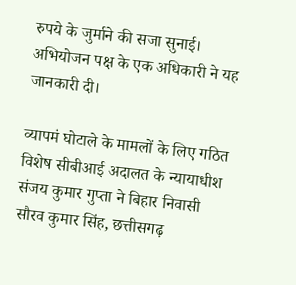रुपये के जुर्माने की सजा सुनाई। अभियोजन पक्ष के एक अधिकारी ने यह जानकारी दी।

व्यापमं घोटाले के मामलों के लिए गठित विशेष सीबीआई अदालत के न्यायाधीश संजय कुमार गुप्ता ने बिहार निवासी सौरव कुमार सिंह, छत्तीसगढ़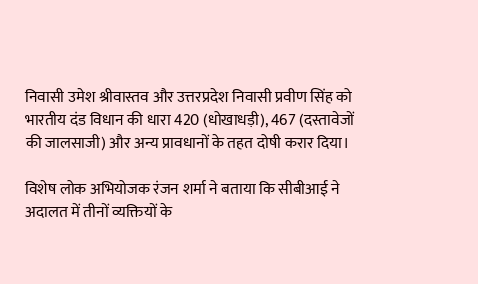निवासी उमेश श्रीवास्तव और उत्तरप्रदेश निवासी प्रवीण सिंह को भारतीय दंड विधान की धारा 420 (धोखाधड़ी), 467 (दस्तावेजों की जालसाजी) और अन्य प्रावधानों के तहत दोषी करार दिया।

विशेष लोक अभियोजक रंजन शर्मा ने बताया कि सीबीआई ने अदालत में तीनों व्यक्तियों के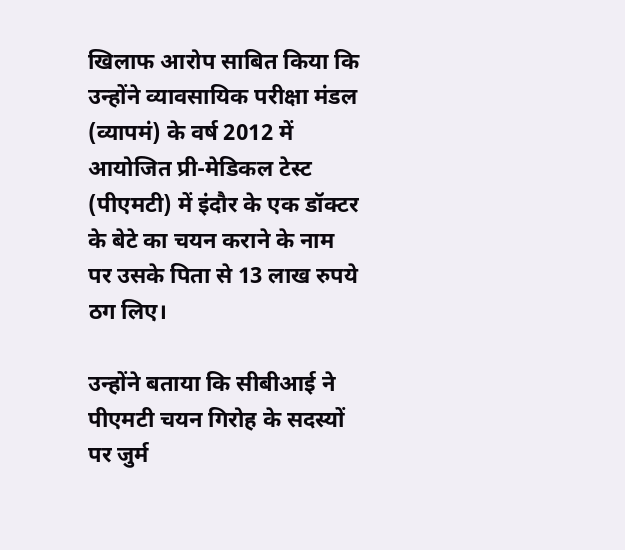खिलाफ आरोप साबित किया कि उन्होंने व्यावसायिक परीक्षा मंडल (व्यापमं) के वर्ष 2012 में आयोजित प्री-मेडिकल टेस्ट (पीएमटी) में इंदौर के एक डॉक्टर के बेटे का चयन कराने के नाम पर उसके पिता से 13 लाख रुपये ठग लिए।

उन्होंने बताया कि सीबीआई ने पीएमटी चयन गिरोह के सदस्यों पर जुर्म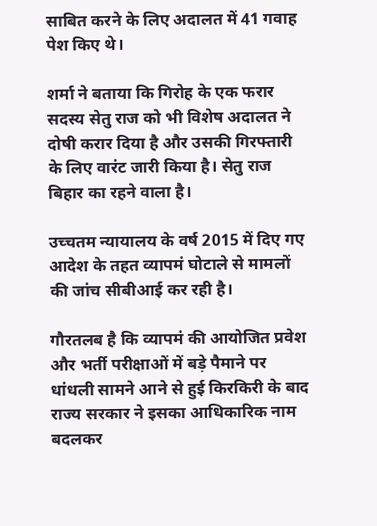साबित करने के लिए अदालत में 41 गवाह पेश किए थे।

शर्मा ने बताया कि गिरोह के एक फरार सदस्य सेतु राज को भी विशेष अदालत ने दोषी करार दिया है और उसकी गिरफ्तारी के लिए वारंट जारी किया है। सेतु राज बिहार का रहने वाला है।

उच्चतम न्यायालय के वर्ष 2015 में दिए गए आदेश के तहत व्यापमं घोटाले से मामलों की जांच सीबीआई कर रही है।

गौरतलब है कि व्यापमं की आयोजित प्रवेश और भर्ती परीक्षाओं में बड़े पैमाने पर धांधली सामने आने से हुई किरकिरी के बाद राज्य सरकार ने इसका आधिकारिक नाम बदलकर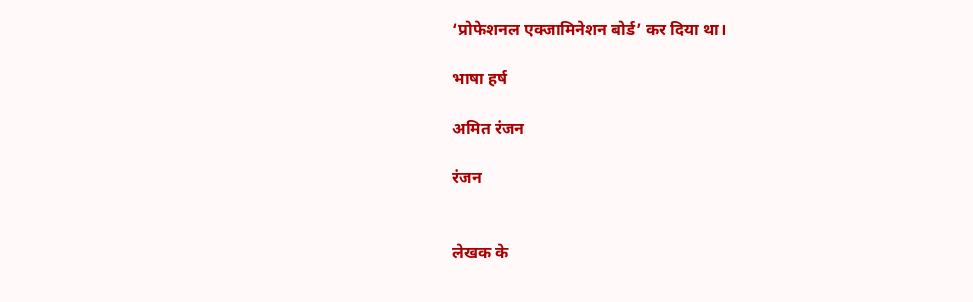‘प्रोफेशनल एक्जामिनेशन बोर्ड’ कर दिया था।

भाषा हर्ष

अमित रंजन

रंजन


लेखक के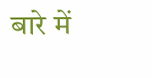बारे में